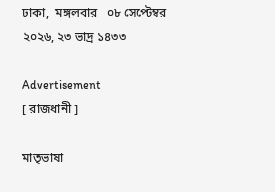ঢাকা,  মঙ্গলবার   ০৮ সেপ্টেম্বর ২০২৬, ২৩ ভাদ্র ১৪৩৩

Advertisement
[ রাজধানী ]

মাতৃভাষা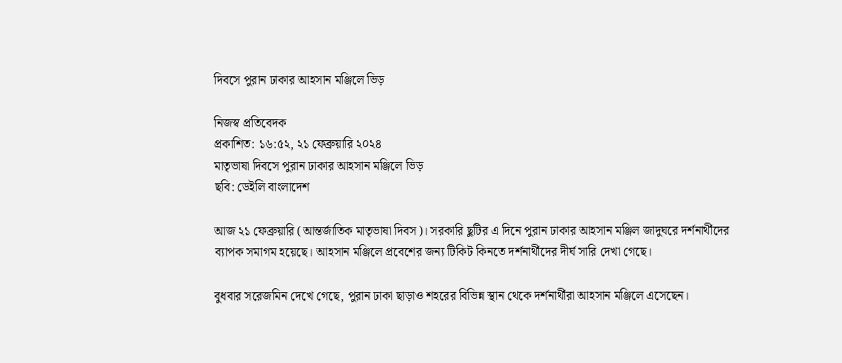দিবসে পুরান ঢাকার আহসান মঞ্জিলে ভিড়

নিজস্ব প্রতিবেদক
প্রকাশিত: ১৬:৫২, ২১ ফেব্রুয়ারি ২০২৪
মাতৃভাষা দিবসে পুরান ঢাকার আহসান মঞ্জিলে ভিড়
ছবি: ডেইলি বাংলাদেশ

আজ ২১ ফেব্রুয়ারি (আন্তর্জাতিক মাতৃভাষা দিবস)। সরকারি ছুটির এ দিনে পুরান ঢাকার আহসান মঞ্জিল জাদুঘরে দর্শনার্থীদের ব্যাপক সমাগম হয়েছে। আহসান মঞ্জিলে প্রবেশের জন্য টিকিট কিনতে দর্শনার্থীদের দীর্ঘ সারি দেখা গেছে।

বুধবার সরেজমিন দেখে গেছে, পুরান ঢাকা ছাড়াও শহরের বিভিন্ন স্থান থেকে দর্শনার্থীরা আহসান মঞ্জিলে এসেছেন।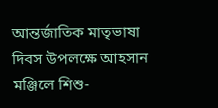আন্তর্জাতিক মাতৃভাষা দিবস উপলক্ষে আহসান মঞ্জিলে শিশু-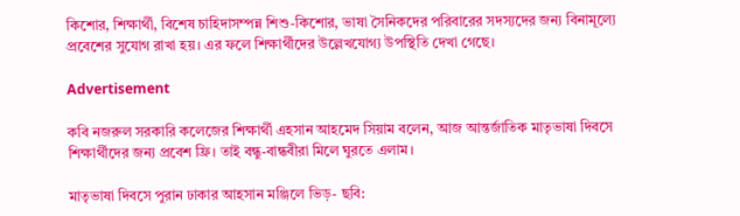কিশোর, শিক্ষার্থী, বিশেষ চাহিদাসম্পন্ন শিশু-কিশোর, ভাষা সৈনিকদের পরিবারের সদস্যদের জন্য বিনামূল্যে প্রবেশের সুযোগ রাখা হয়। এর ফলে শিক্ষার্থীদের উল্লেখযোগ্য উপস্থিতি দেখা গেছে।

Advertisement

কবি নজরুল সরকারি কলেজের শিক্ষার্থী এহসান আহমেদ সিয়াম বলেন, আজ আন্তর্জাতিক মাতৃভাষা দিবসে শিক্ষার্থীদের জন্য প্রবেশ ফ্রি। তাই বন্ধু-বান্ধবীরা মিলে ঘুরতে এলাম।

মাতৃভাষা দিবসে পুরান ঢাকার আহসান মঞ্জিলে ভিড়- ছবি: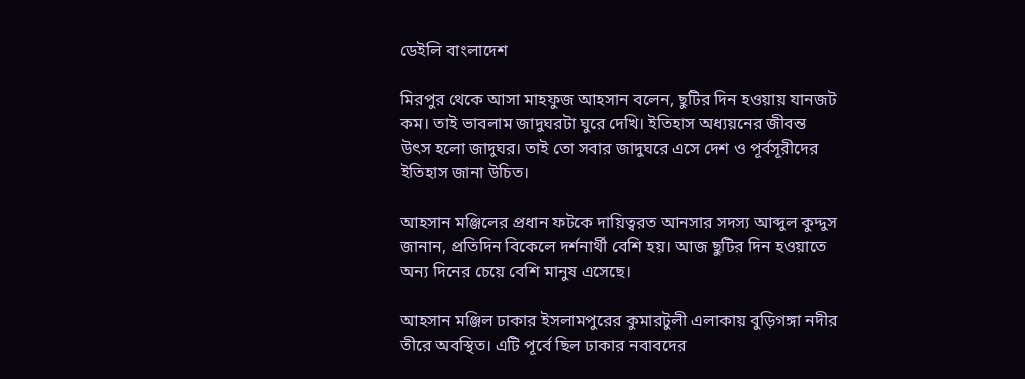ডেইলি বাংলাদেশ

মিরপুর থেকে আসা মাহফুজ আহসান বলেন, ছুটির দিন হওয়ায় যানজট কম। তাই ভাবলাম জাদুঘরটা ঘুরে দেখি। ইতিহাস অধ্যয়নের জীবন্ত উৎস হলো জাদুঘর। তাই তো সবার জাদুঘরে এসে দেশ ও পূর্বসূরীদের ইতিহাস জানা উচিত।

আহসান মঞ্জিলের প্রধান ফটকে দায়িত্বরত আনসার সদস্য আব্দুল কুদ্দুস জানান, প্রতিদিন বিকেলে দর্শনার্থী বেশি হয়। আজ ছুটির দিন হওয়াতে অন্য দিনের চেয়ে বেশি মানুষ এসেছে।

আহসান মঞ্জিল ঢাকার ইসলামপুরের কুমারটুলী এলাকায় বুড়িগঙ্গা নদীর তীরে অবস্থিত। এটি পূর্বে ছিল ঢাকার নবাবদের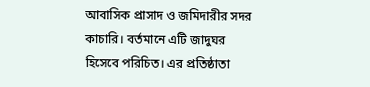আবাসিক প্রাসাদ ও জমিদারীর সদর কাচারি। বর্তমানে এটি জাদুঘর হিসেবে পরিচিত। এর প্রতিষ্ঠাতা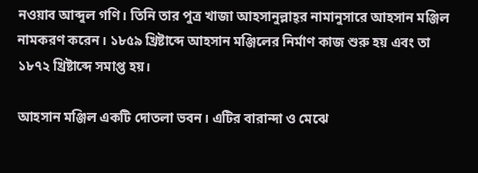নওয়াব আব্দুল গণি। তিনি তার পুত্র খাজা আহসানুল্লাহ্‌র নামানুসারে আহসান মঞ্জিল নামকরণ করেন। ১৮৫৯ খ্রিষ্টাব্দে আহসান মঞ্জিলের নির্মাণ কাজ শুরু হয় এবং তা ১৮৭২ খ্রিষ্টাব্দে সমাপ্ত হয়।

আহসান মঞ্জিল একটি দোতলা ভবন। এটির বারান্দা ও মেঝে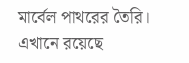মার্বেল পাথরের তৈরি। এখানে রয়েছে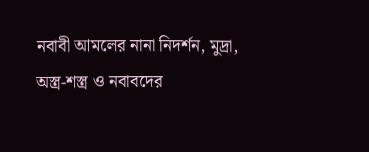নবাবী আমলের নানা নিদর্শন, মুদ্রা, অস্ত্র-শস্ত্র ও নবাবদের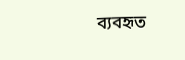ব্যবহৃত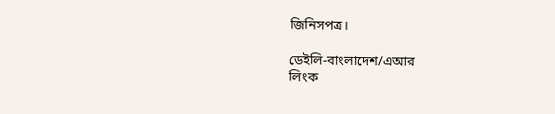জিনিসপত্র।

ডেইলি-বাংলাদেশ/এআর
লিংক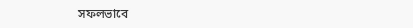সফলভাবে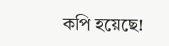কপি হয়েছে!